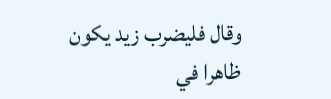وقال فليضرب زيد يكون ظاهرا في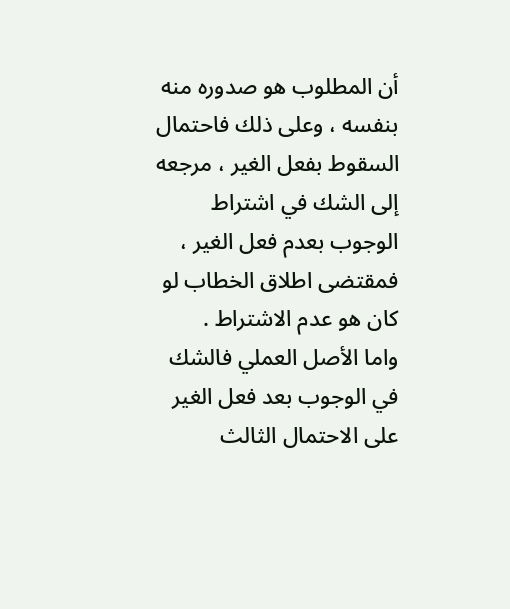أن المطلوب هو صدوره منه بنفسه ، وعلى ذلك فاحتمال السقوط بفعل الغير ، مرجعه إلى الشك في اشتراط الوجوب بعدم فعل الغير ، فمقتضى اطلاق الخطاب لو كان هو عدم الاشتراط .
واما الأصل العملي فالشك في الوجوب بعد فعل الغير على الاحتمال الثالث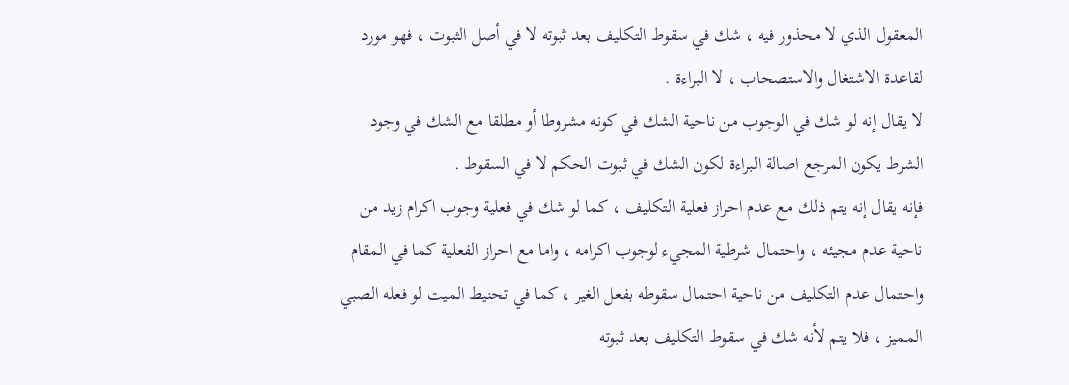المعقول الذي لا محذور فيه ، شك في سقوط التكليف بعد ثبوته لا في أصل الثبوت ، فهو مورد لقاعدة الاشتغال والاستصحاب ، لا البراءة .
لا يقال إنه لو شك في الوجوب من ناحية الشك في كونه مشروطا أو مطلقا مع الشك في وجود الشرط يكون المرجع اصالة البراءة لكون الشك في ثبوت الحكم لا في السقوط .
فإنه يقال إنه يتم ذلك مع عدم احراز فعلية التكليف ، كما لو شك في فعلية وجوب اكرام زيد من ناحية عدم مجيئه ، واحتمال شرطية المجيء لوجوب اكرامه ، واما مع احراز الفعلية كما في المقام واحتمال عدم التكليف من ناحية احتمال سقوطه بفعل الغير ، كما في تحنيط الميت لو فعله الصبي المميز ، فلا يتم لأنه شك في سقوط التكليف بعد ثبوته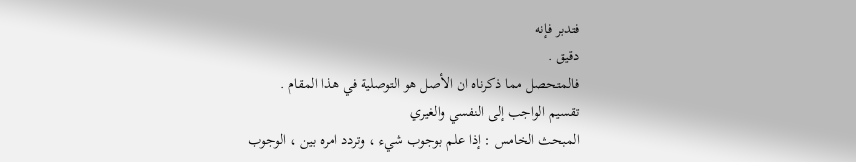فتدبر فإنه
دقيق .
فالمتحصل مما ذكرناه ان الأصل هو التوصلية في هذا المقام .
تقسيم الواجب إلى النفسي والغيري
المبحث الخامس : إذا علم بوجوب شيء ، وتردد امره بين ، الوجوب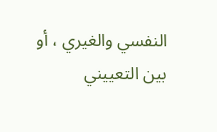النفسي والغيري ، أو بين التعييني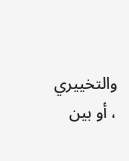والتخييري ، أو بين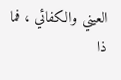العيني والكفائي ، فما ذا